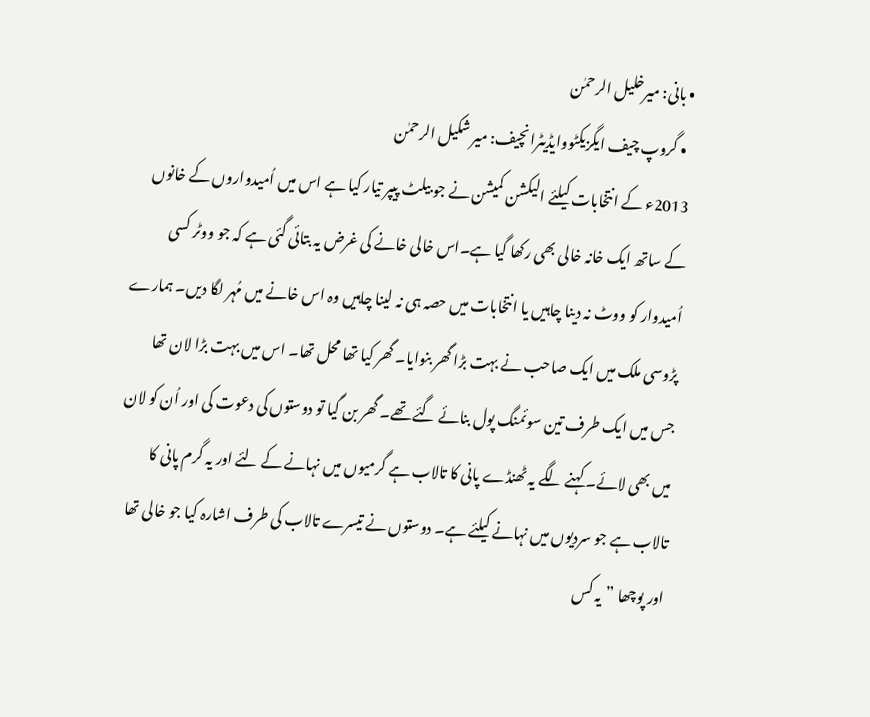• بانی: میرخلیل الرحمٰن
  • گروپ چیف ایگزیکٹووایڈیٹرانچیف: میر شکیل الرحمٰن
2013ء کے انتخابات کیلئے الیکشن کمیشن نے جو بیلٹ پیپر تیار کیا ہے اس میں اُمیدواروں کے خانوں کے ساتھ ایک خانہ خالی بھی رکھا گیا ہے۔اس خالی خانے کی غرض یہ بتائی گئی ہے کہ جو ووٹر کسی اُمیدوار کو ووٹ نہ دینا چاہیں یا انتخابات میں حصہ ہی نہ لینا چاہیں وہ اس خانے میں مُہر لگا دیں۔ ہمارے پڑوسی ملک میں ایک صاحب نے بہت بڑا گھر بنوایا۔ گھر کیا تھا محل تھا۔ اس میں بہت بڑا لان تھا جس میں ایک طرف تین سوئمنگ پول بنائے گئے تھے۔ گھر بن گیا تو دوستوں کی دعوت کی اور اُن کو لان میں بھی لائے۔ کہنے لگے یہ ٹھنڈے پانی کا تالاب ہے گرمیوں میں نہانے کے لئے اور یہ گرم پانی کا تالاب ہے جو سردیوں میں نہانے کیلئے ہے۔ دوستوں نے تیسرے تالاب کی طرف اشارہ کیا جو خالی تھا اور پوچھا ”یہ کس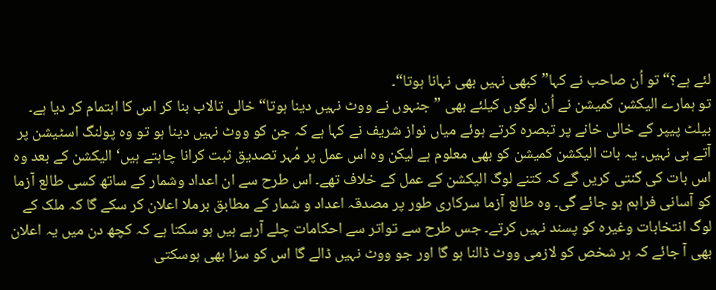لئے ہے؟“ تو اُن صاحب نے کہا”کبھی نہیں بھی نہانا ہوتا“۔
تو ہمارے الیکشن کمیشن نے اُن لوگوں کیلئے بھی ”جنہوں نے ووٹ نہیں دینا ہوتا“ خالی تالاب بنا کر اس کا اہتمام کر دیا ہے۔ بیلٹ پیپر کے خالی خانے پر تبصرہ کرتے ہوئے میاں نواز شریف نے کہا ہے کہ جن کو ووٹ نہیں دینا ہو تو وہ پولنگ اسٹیشن پر آتے ہی نہیں۔ یہ بات الیکشن کمیشن کو بھی معلوم ہے لیکن وہ اس عمل پر مُہر تصدیق ثبت کرانا چاہتے ہیں‘ الیکشن کے بعد وہ اس بات کی گنتی کریں گے کہ کتنے لوگ الیکشن کے عمل کے خلاف تھے۔ اس طرح سے ان اعداد وشمار کے ساتھ کسی طالع آزما کو آسانی فراہم ہو جائے گی۔ وہ طالع آزما سرکاری طور پر مصدقہ اعداد و شمار کے مطابق برملا اعلان کر سکے گا کہ ملک کے لوگ انتخابات وغیرہ کو پسند نہیں کرتے۔ جس طرح سے تواتر سے احکامات چلے آرہے ہیں ہو سکتا ہے کہ کچھ دن میں یہ اعلان بھی آ جائے کہ ہر شخص کو لازمی ووٹ ڈالنا ہو گا اور جو ووٹ نہیں ڈالے گا اس کو سزا بھی ہوسکتی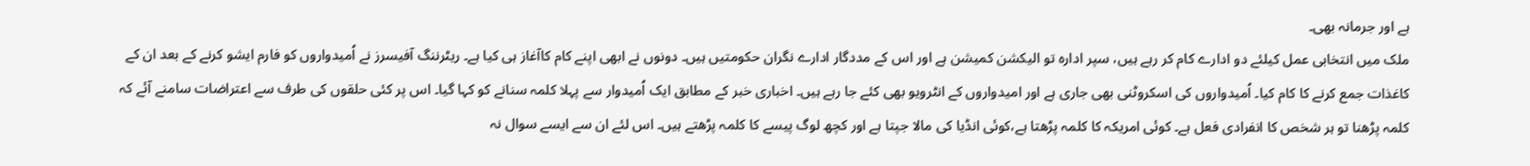ہے اور جرمانہ بھی۔
ملک میں انتخابی عمل کیلئے دو ادارے کام کر رہے ہیں، سپر ادارہ تو الیکشن کمیشن ہے اور اس کے مددگار ادارے نگران حکومتیں ہیں۔ دونوں نے ابھی اپنے کام کاآغاز ہی کیا ہے۔ ریٹرننگ آفیسرز نے اُمیدواروں کو فارم ایشو کرنے کے بعد ان کے کاغذات جمع کرنے کا کام کیا۔ اُمیدواروں کی اسکروٹنی بھی جاری ہے اور امیدواروں کے انٹرویو بھی کئے جا رہے ہیں۔ اخباری خبر کے مطابق ایک اُمیدوار سے پہلا کلمہ سنانے کو کہا گیا۔ اس پر کئی حلقوں کی طرف سے اعتراضات سامنے آئے کہ کلمہ پڑھنا تو ہر شخص کا انفرادی فعل ہے۔ کوئی امریکہ کا کلمہ پڑھتا ہے،کوئی انڈیا کی مالا جپتا ہے اور کچھ لوگ پیسے کا کلمہ پڑھتے ہیں۔ اس لئے ان سے ایسے سوال نہ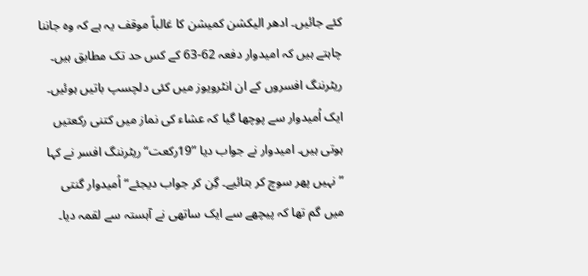کئے جائیں۔ ادھر الیکشن کمیشن کا غالباً موقف یہ ہے کہ وہ جاننا چاہتے ہیں کہ امیدوار دفعہ 62-63 کے کس حد تک مطابق ہیں۔ ریٹرننگ افسروں کے ان انٹرویوز میں کئی دلچسپ باتیں ہوئیں۔ ایک اُمیدوار سے پوچھا گیا کہ عشاء کی نماز میں کتنی رکعتیں ہوتی ہیں۔ امیدوار نے جواب دیا ”19رکعت“ ریٹرننگ افسر نے کہا ”نہیں پھر سوچ کر بتائیے۔ گِن کر جواب دیجئے“ اُمیدوار گنتی میں گم تھا کہ پیچھے سے ایک ساتھی نے آہستہ سے لقمہ دیا۔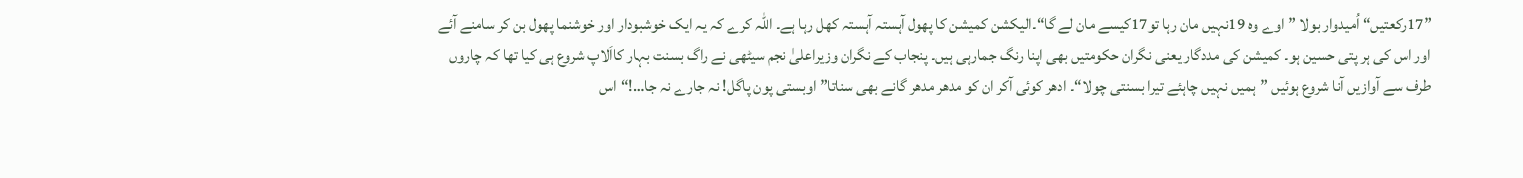”17رکعتیں“ اُمیدوار بولا ”اوے وہ 19نہیں مان رہا تو17کیسے مان لے گا“۔الیکشن کمیشن کا پھول آہستہ آہستہ کھل رہا ہے۔ اللہ کرے کہ یہ ایک خوشبودار اور خوشنما پھول بن کر سامنے آئے اور اس کی ہر پتی حسین ہو۔ کمیشن کی مددگار یعنی نگران حکومتیں بھی اپنا رنگ جمارہی ہیں۔ پنجاب کے نگران وزیراعلیٰ نجم سیٹھی نے راگ بسنت بہار کااَلاپ شروع ہی کیا تھا کہ چاروں طرف سے آوازیں آنا شروع ہوئیں ”ہمیں نہیں چاہئے تیرا بسنتی چولا“۔ ادھر کوئی آکر ان کو مدھر مدھر گانے بھی سناتا” اوبستی پون پاگل! نہ جارے نہ جا…!“اس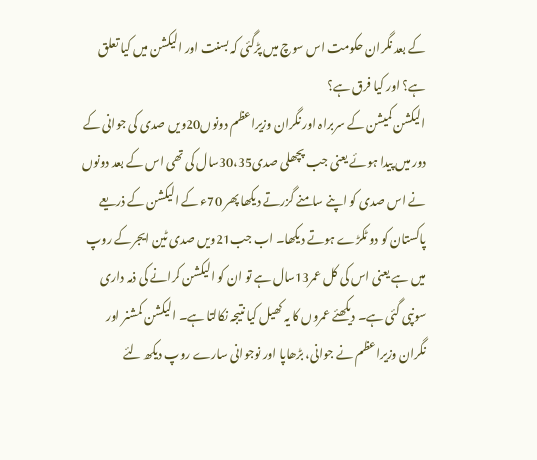کے بعد نگران حکومت اس سوچ میں پڑگئی کہ بسنت اور الیکشن میں کیا تعلق ہے؟ اور کیا فرق ہے؟
الیکشن کمیشن کے سربراہ اور نگران وزیراعظم دونوں20ویں صدی کی جوانی کے دور میں پیدا ہوئے یعنی جب پچھلی صدی30،35سال کی تھی اس کے بعد دونوں نے اس صدی کو اپنے سامنے گزرتے دیکھا پھر 70ء کے الیکشن کے ذریعے پاکستان کو دو ٹکڑے ہوتے دیکھا۔ اب جب21ویں صدی ٹین ایجرکے روپ میں ہے یعنی اس کی کل عمر13سال ہے تو ان کو الیکشن کرانے کی ذمہ داری سونپی گئی ہے۔ دیکھئے عمروں کا یہ کھیل کیا نتیجہ نکالتا ہے۔ الیکشن کمشنر اور نگران وزیراعظم نے جوانی، بڑھاپا اور نوجوانی سارے روپ دیکھ لئے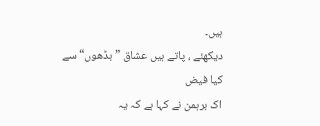ہیں۔
دیکھئے ، پاتے ہیں عشاق ”بڈھوں“ سے کیا فیض
اک برہمن نے کہا ہے کہ یہ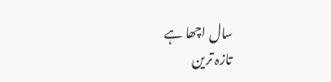سال اچھا ہے
تازہ ترین